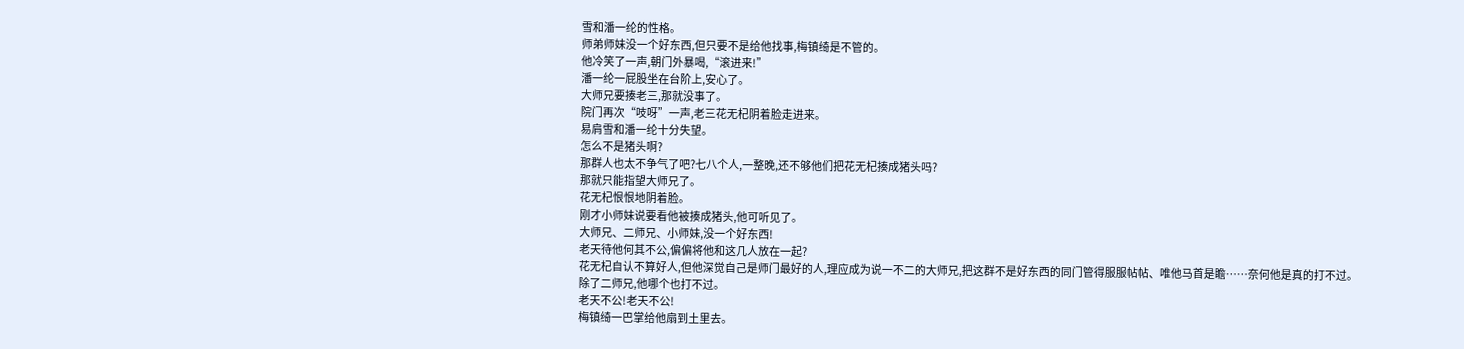雪和潘一纶的性格。
师弟师妹没一个好东西,但只要不是给他找事,梅镇绮是不管的。
他冷笑了一声,朝门外暴喝,“滚进来!”
潘一纶一屁股坐在台阶上,安心了。
大师兄要揍老三,那就没事了。
院门再次“吱呀”一声,老三花无杞阴着脸走进来。
易肩雪和潘一纶十分失望。
怎么不是猪头啊?
那群人也太不争气了吧?七八个人,一整晚,还不够他们把花无杞揍成猪头吗?
那就只能指望大师兄了。
花无杞恨恨地阴着脸。
刚才小师妹说要看他被揍成猪头,他可听见了。
大师兄、二师兄、小师妹,没一个好东西!
老天待他何其不公,偏偏将他和这几人放在一起?
花无杞自认不算好人,但他深觉自己是师门最好的人,理应成为说一不二的大师兄,把这群不是好东西的同门管得服服帖帖、唯他马首是瞻……奈何他是真的打不过。
除了二师兄,他哪个也打不过。
老天不公!老天不公!
梅镇绮一巴掌给他扇到土里去。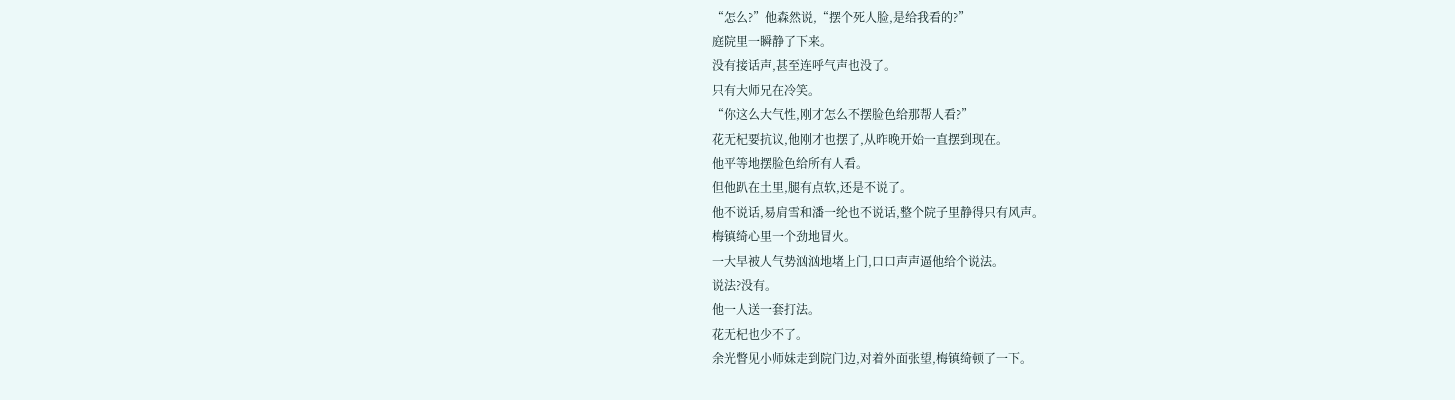“怎么?”他森然说,“摆个死人脸,是给我看的?”
庭院里一瞬静了下来。
没有接话声,甚至连呼气声也没了。
只有大师兄在冷笑。
“你这么大气性,刚才怎么不摆脸色给那帮人看?”
花无杞要抗议,他刚才也摆了,从昨晚开始一直摆到现在。
他平等地摆脸色给所有人看。
但他趴在土里,腿有点软,还是不说了。
他不说话,易肩雪和潘一纶也不说话,整个院子里静得只有风声。
梅镇绮心里一个劲地冒火。
一大早被人气势汹汹地堵上门,口口声声逼他给个说法。
说法?没有。
他一人送一套打法。
花无杞也少不了。
余光瞥见小师妹走到院门边,对着外面张望,梅镇绮顿了一下。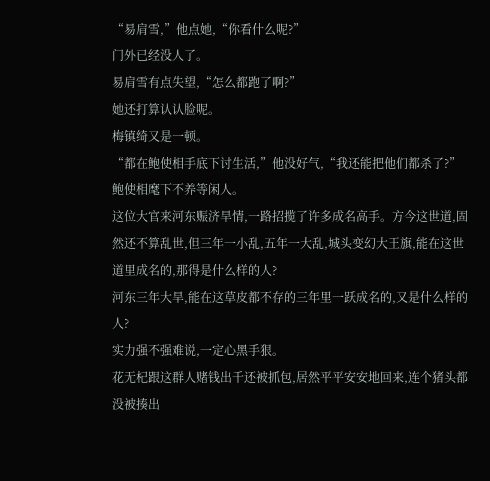“易肩雪,”他点她,“你看什么呢?”
门外已经没人了。
易肩雪有点失望,“怎么都跑了啊?”
她还打算认认脸呢。
梅镇绮又是一顿。
“都在鲍使相手底下讨生活,”他没好气,“我还能把他们都杀了?”
鲍使相麾下不养等闲人。
这位大官来河东赈济旱情,一路招揽了许多成名高手。方今这世道,固然还不算乱世,但三年一小乱,五年一大乱,城头变幻大王旗,能在这世道里成名的,那得是什么样的人?
河东三年大旱,能在这草皮都不存的三年里一跃成名的,又是什么样的人?
实力强不强难说,一定心黑手狠。
花无杞跟这群人赌钱出千还被抓包,居然平平安安地回来,连个猪头都没被揍出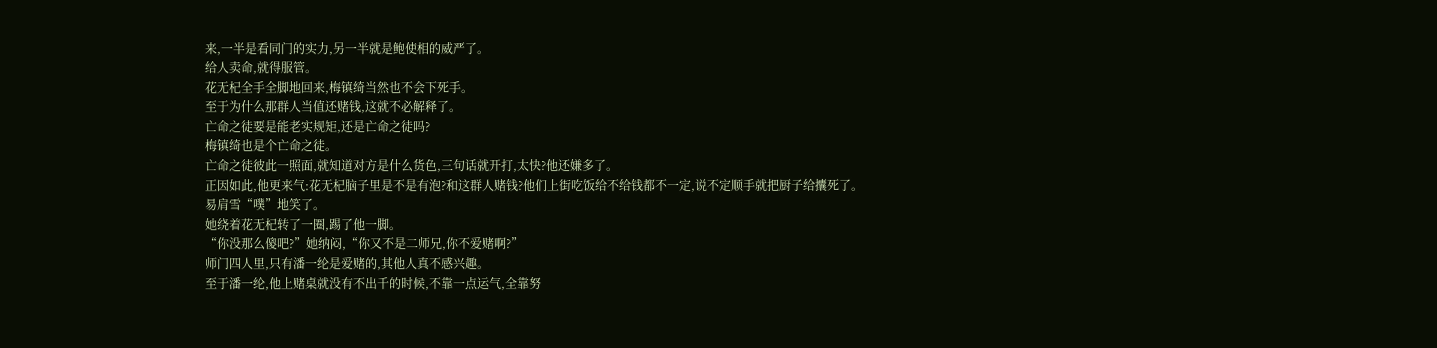来,一半是看同门的实力,另一半就是鲍使相的威严了。
给人卖命,就得服管。
花无杞全手全脚地回来,梅镇绮当然也不会下死手。
至于为什么那群人当值还赌钱,这就不必解释了。
亡命之徒要是能老实规矩,还是亡命之徒吗?
梅镇绮也是个亡命之徒。
亡命之徒彼此一照面,就知道对方是什么货色,三句话就开打,太快?他还嫌多了。
正因如此,他更来气:花无杞脑子里是不是有泡?和这群人赌钱?他们上街吃饭给不给钱都不一定,说不定顺手就把厨子给攮死了。
易肩雪“噗”地笑了。
她绕着花无杞转了一圈,踢了他一脚。
“你没那么傻吧?”她纳闷,“你又不是二师兄,你不爱赌啊?”
师门四人里,只有潘一纶是爱赌的,其他人真不感兴趣。
至于潘一纶,他上赌桌就没有不出千的时候,不靠一点运气,全靠努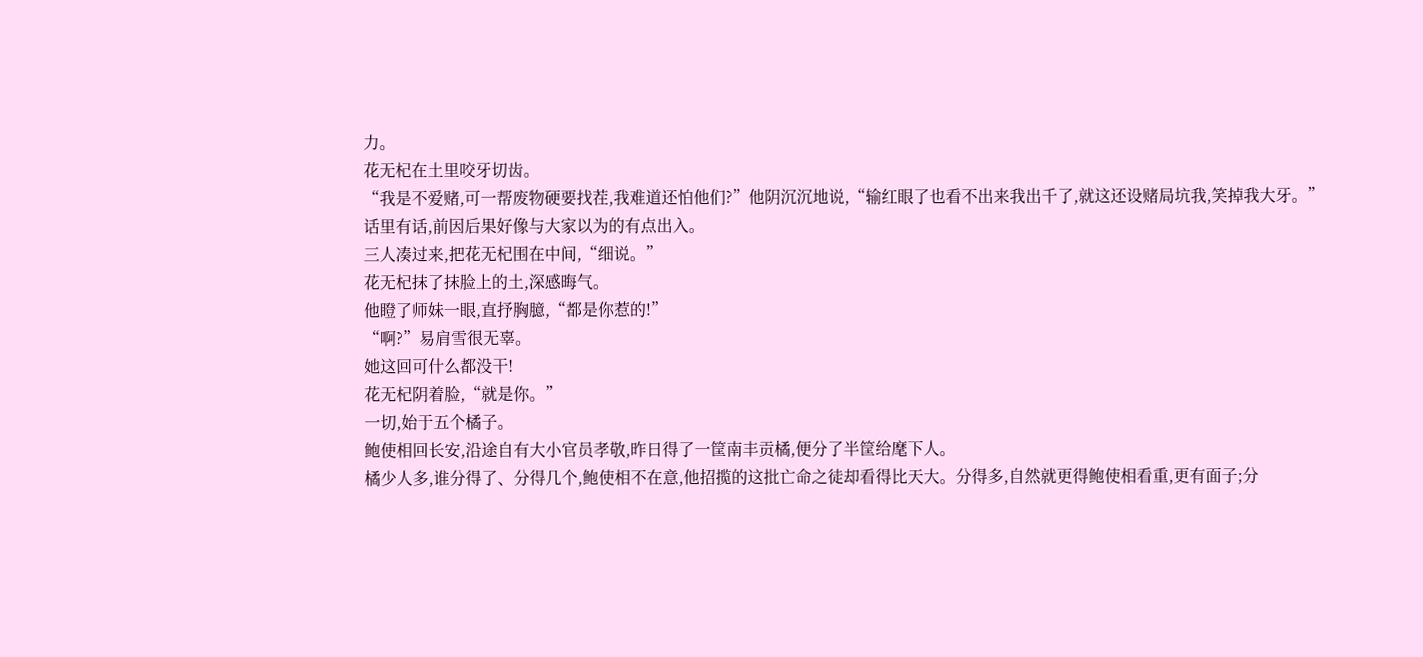力。
花无杞在土里咬牙切齿。
“我是不爱赌,可一帮废物硬要找茬,我难道还怕他们?”他阴沉沉地说,“输红眼了也看不出来我出千了,就这还设赌局坑我,笑掉我大牙。”
话里有话,前因后果好像与大家以为的有点出入。
三人凑过来,把花无杞围在中间,“细说。”
花无杞抹了抹脸上的土,深感晦气。
他瞪了师妹一眼,直抒胸臆,“都是你惹的!”
“啊?”易肩雪很无辜。
她这回可什么都没干!
花无杞阴着脸,“就是你。”
一切,始于五个橘子。
鲍使相回长安,沿途自有大小官员孝敬,昨日得了一筐南丰贡橘,便分了半筐给麾下人。
橘少人多,谁分得了、分得几个,鲍使相不在意,他招揽的这批亡命之徒却看得比天大。分得多,自然就更得鲍使相看重,更有面子;分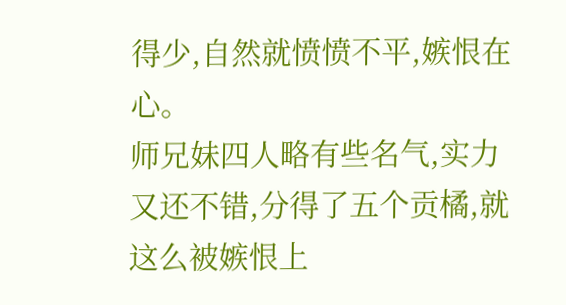得少,自然就愤愤不平,嫉恨在心。
师兄妹四人略有些名气,实力又还不错,分得了五个贡橘,就这么被嫉恨上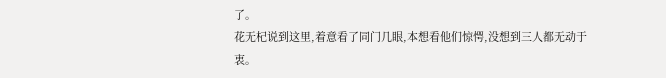了。
花无杞说到这里,着意看了同门几眼,本想看他们惊愕,没想到三人都无动于衷。